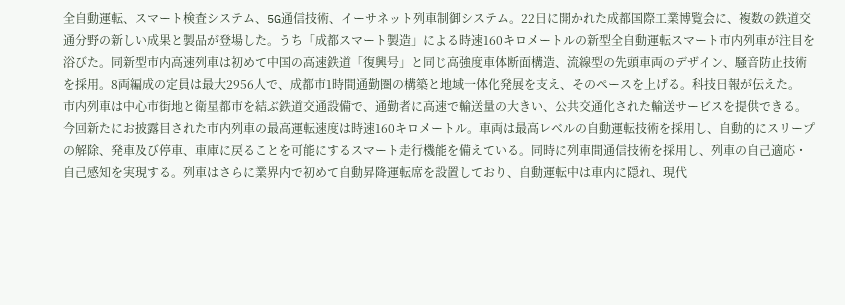全自動運転、スマート検査システム、5G通信技術、イーサネット列車制御システム。22日に開かれた成都国際工業博覧会に、複数の鉄道交通分野の新しい成果と製品が登場した。うち「成都スマート製造」による時速160キロメートルの新型全自動運転スマート市内列車が注目を浴びた。同新型市内高速列車は初めて中国の高速鉄道「復興号」と同じ高強度車体断面構造、流線型の先頭車両のデザイン、騒音防止技術を採用。8両編成の定員は最大2956人で、成都市1時間通勤圏の構築と地域一体化発展を支え、そのペースを上げる。科技日報が伝えた。
市内列車は中心市街地と衛星都市を結ぶ鉄道交通設備で、通勤者に高速で輸送量の大きい、公共交通化された輸送サービスを提供できる。今回新たにお披露目された市内列車の最高運転速度は時速160キロメートル。車両は最高レベルの自動運転技術を採用し、自動的にスリープの解除、発車及び停車、車庫に戻ることを可能にするスマート走行機能を備えている。同時に列車間通信技術を採用し、列車の自己適応・自己感知を実現する。列車はさらに業界内で初めて自動昇降運転席を設置しており、自動運転中は車内に隠れ、現代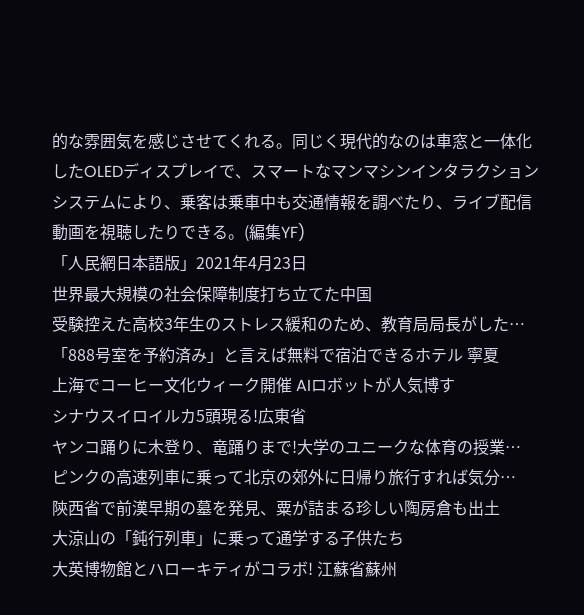的な雰囲気を感じさせてくれる。同じく現代的なのは車窓と一体化したOLEDディスプレイで、スマートなマンマシンインタラクションシステムにより、乗客は乗車中も交通情報を調べたり、ライブ配信動画を視聴したりできる。(編集YF)
「人民網日本語版」2021年4月23日
世界最大規模の社会保障制度打ち立てた中国
受験控えた高校3年生のストレス緩和のため、教育局局長がした…
「888号室を予約済み」と言えば無料で宿泊できるホテル 寧夏
上海でコーヒー文化ウィーク開催 AIロボットが人気博す
シナウスイロイルカ5頭現る!広東省
ヤンコ踊りに木登り、竜踊りまで!大学のユニークな体育の授業…
ピンクの高速列車に乗って北京の郊外に日帰り旅行すれば気分…
陝西省で前漢早期の墓を発見、粟が詰まる珍しい陶房倉も出土
大涼山の「鈍行列車」に乗って通学する子供たち
大英博物館とハローキティがコラボ! 江蘇省蘇州